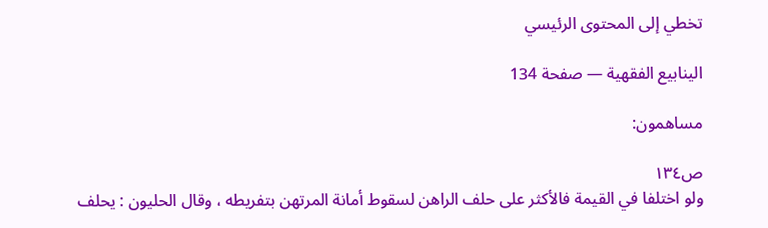تخطي إلى المحتوى الرئيسي

الينابيع الفقهية — صفحة 134

مساهمون:

ص١٣٤
ولو اختلفا في القيمة فالأكثر على حلف الراهن لسقوط أمانة المرتهن بتفريطه ، وقال الحليون : يحلف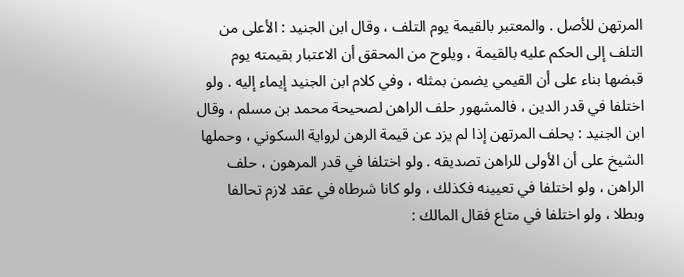المرتهن للأصل . والمعتبر بالقيمة يوم التلف ، وقال ابن الجنيد : الأعلى من التلف إلى الحكم عليه بالقيمة ، ويلوح من المحقق أن الاعتبار بقيمته يوم قبضها بناء على أن القيمي يضمن بمثله ، وفي كلام ابن الجنيد إيماء إليه . ولو اختلفا في قدر الدين ، فالمشهور حلف الراهن لصحيحة محمد بن مسلم ، وقال ابن الجنيد : يحلف المرتهن إذا لم يزد عن قيمة الرهن لرواية السكوني ، وحملها الشيخ على أن الأولى للراهن تصديقه . ولو اختلفا في قدر المرهون ، حلف الراهن ، ولو اختلفا في تعيينه فكذلك ، ولو كانا شرطاه في عقد لازم تحالفا وبطلا ، ولو اختلفا في متاع فقال المالك :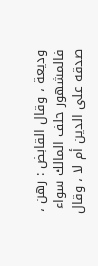وديعة ، وقال القابض : رهن ، فالمشهور حلف المالك سواء صدقه على الدين أم لا ، وقال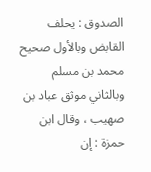الصدوق : يحلف القابض وبالأول صحيح محمد بن مسلم وبالثاني موثق عباد بن صهيب ، وقال ابن حمزة : إن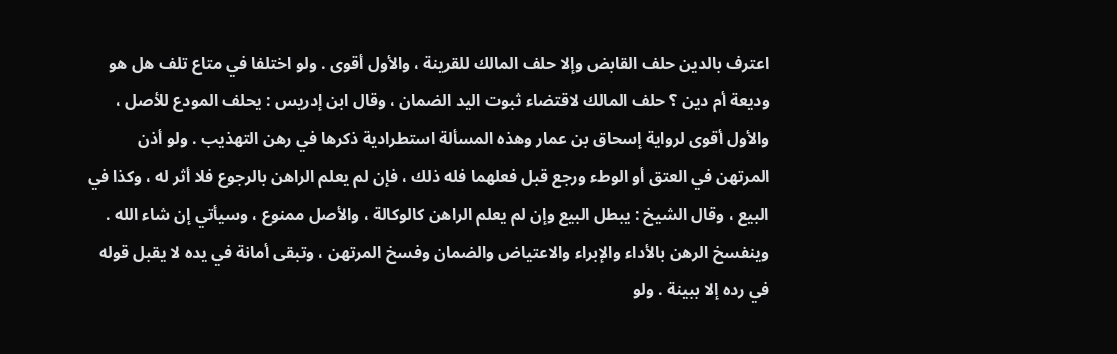اعترف بالدين حلف القابض وإلا حلف المالك للقرينة ، والأول أقوى . ولو اختلفا في متاع تلف هل هو وديعة أم دين ؟ حلف المالك لاقتضاء ثبوت اليد الضمان ، وقال ابن إدريس : يحلف المودع للأصل ، والأول أقوى لرواية إسحاق بن عمار وهذه المسألة استطرادية ذكرها في رهن التهذيب . ولو أذن المرتهن في العتق أو الوطء ورجع قبل فعلهما فله ذلك ، فإن لم يعلم الراهن بالرجوع فلا أثر له ، وكذا في البيع ، وقال الشيخ : يبطل البيع وإن لم يعلم الراهن كالوكالة ، والأصل ممنوع ، وسيأتي إن شاء الله . وينفسخ الرهن بالأداء والإبراء والاعتياض والضمان وفسخ المرتهن ، وتبقى أمانة في يده لا يقبل قوله في رده إلا ببينة . ولو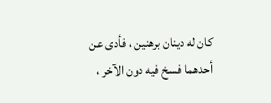كان له دينان برهنين ، فأدى عن أحدهما فسخ فيه دون الآخر ،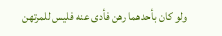ولو كان بأحدهما رهن فأدى عنه فليس للمرتهن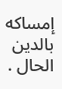إمساكه بالدين الحال .